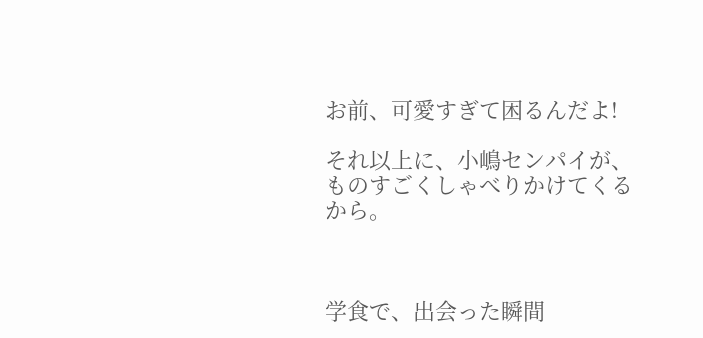お前、可愛すぎて困るんだよ!

それ以上に、小嶋センパイが、ものすごくしゃべりかけてくるから。



学食で、出会った瞬間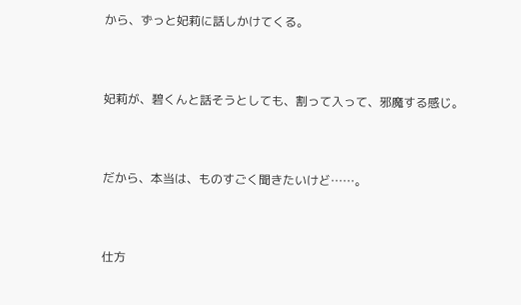から、ずっと妃莉に話しかけてくる。



妃莉が、碧くんと話そうとしても、割って入って、邪魔する感じ。



だから、本当は、ものすごく聞きたいけど……。



仕方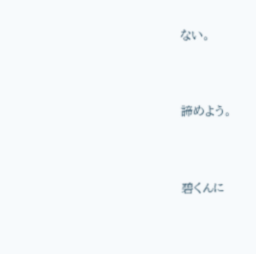ない。



諦めよう。



碧くんに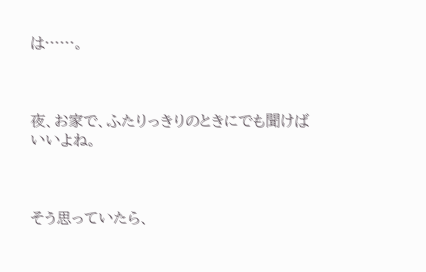は……。



夜、お家で、ふたりっきりのときにでも聞けばいいよね。



そう思っていたら、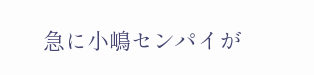急に小嶋センパイが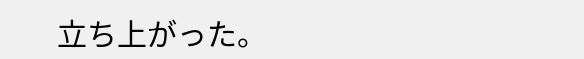立ち上がった。